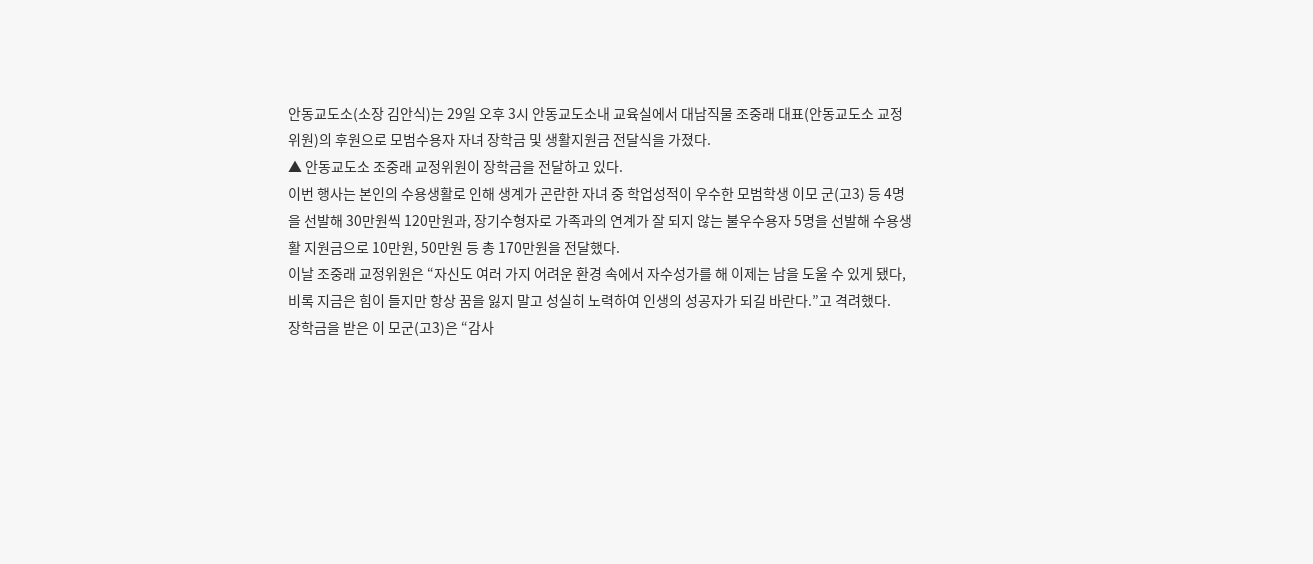안동교도소(소장 김안식)는 29일 오후 3시 안동교도소내 교육실에서 대남직물 조중래 대표(안동교도소 교정위원)의 후원으로 모범수용자 자녀 장학금 및 생활지원금 전달식을 가졌다.
▲ 안동교도소 조중래 교정위원이 장학금을 전달하고 있다.
이번 행사는 본인의 수용생활로 인해 생계가 곤란한 자녀 중 학업성적이 우수한 모범학생 이모 군(고3) 등 4명을 선발해 30만원씩 120만원과, 장기수형자로 가족과의 연계가 잘 되지 않는 불우수용자 5명을 선발해 수용생활 지원금으로 10만원, 50만원 등 총 170만원을 전달했다.
이날 조중래 교정위원은 “자신도 여러 가지 어려운 환경 속에서 자수성가를 해 이제는 남을 도울 수 있게 됐다, 비록 지금은 힘이 들지만 항상 꿈을 잃지 말고 성실히 노력하여 인생의 성공자가 되길 바란다.”고 격려했다.
장학금을 받은 이 모군(고3)은 “감사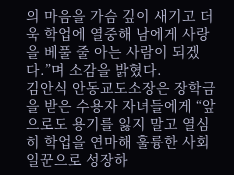의 마음을 가슴 깊이 새기고 더욱 학업에 열중해 남에게 사랑을 베풀 줄 아는 사람이 되겠다.”며 소감을 밝혔다.
김안식 안동교도소장은 장학금을 받은 수용자 자녀들에게 “앞으로도 용기를 잃지 말고 열심히 학업을 연마해 훌륭한 사회일꾼으로 성장하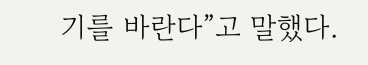기를 바란다”고 말했다.